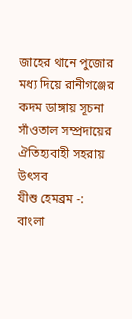জাহের থানে পুজোর মধ্য দিয়ে রানীগঞ্জের কদম ডাঙ্গায় সূচনা সাঁওতাল সম্প্রদায়ের ঐতিহ্যবাহী সহরায় উৎসব
যীশু হেমব্রম -: বাংলা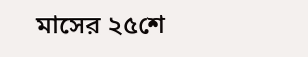মাসের ২৫শে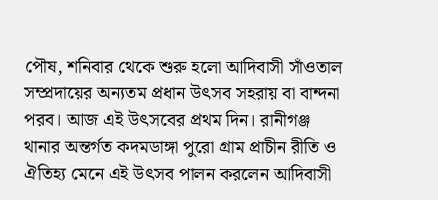পৌষ, শনিবার থেকে শুরু হলো আদিবাসী সাঁওতাল সম্প্রদায়ের অন্যতম প্রধান উৎসব সহরায় বা বান্দনা পরব। আজ এই উৎসবের প্রথম দিন। রানীগঞ্জ থানার অন্তর্গত কদমডাঙ্গা পুরো গ্রাম প্রাচীন রীতি ও ঐতিহ্য মেনে এই উৎসব পালন করলেন আদিবাসী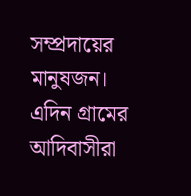সম্প্রদায়ের মানুষজন।
এদিন গ্রামের আদিবাসীরা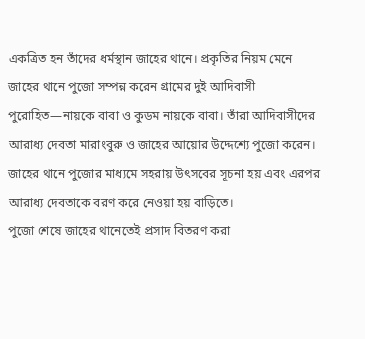একত্রিত হন তাঁদের ধর্মস্থান জাহের থানে। প্রকৃতির নিয়ম মেনে জাহের থানে পুজো সম্পন্ন করেন গ্রামের দুই আদিবাসী পুরোহিত—নায়কে বাবা ও কুডম নায়কে বাবা। তাঁরা আদিবাসীদের আরাধ্য দেবতা মারাংবুরু ও জাহের আয়োর উদ্দেশ্যে পুজো করেন। জাহের থানে পুজোর মাধ্যমে সহরায় উৎসবের সূচনা হয় এবং এরপর আরাধ্য দেবতাকে বরণ করে নেওয়া হয় বাড়িতে।
পুজো শেষে জাহের থানেতেই প্রসাদ বিতরণ করা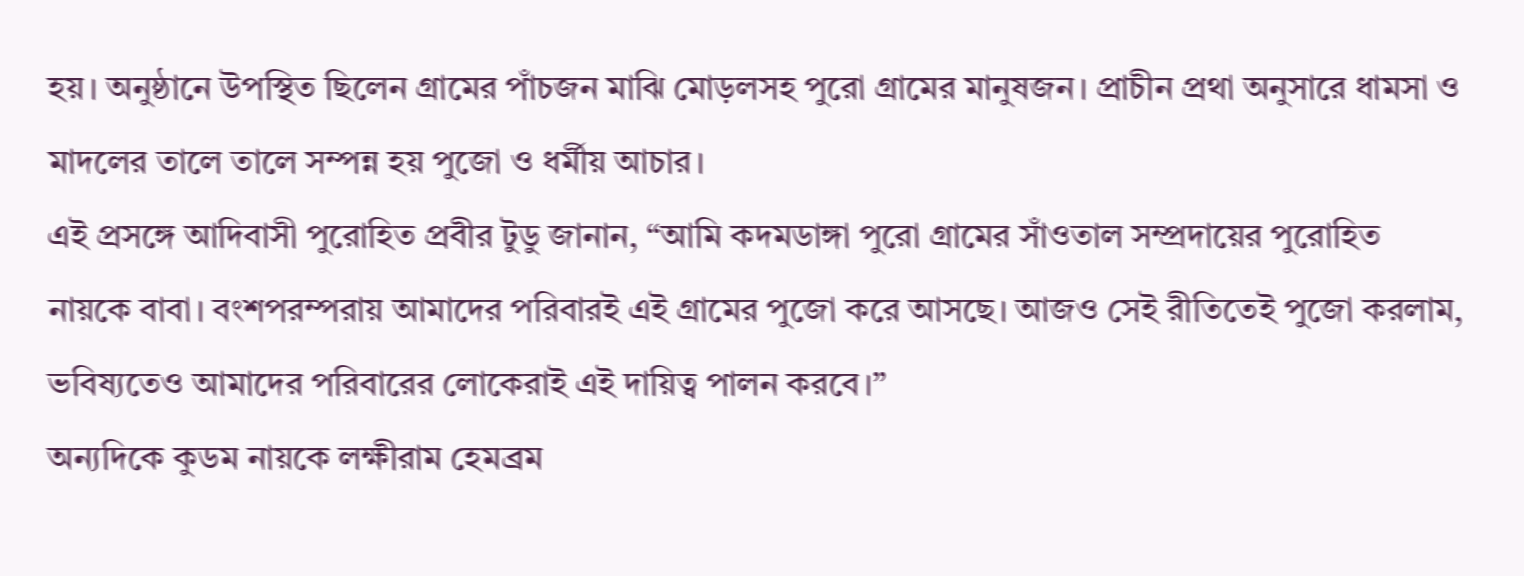হয়। অনুষ্ঠানে উপস্থিত ছিলেন গ্রামের পাঁচজন মাঝি মোড়লসহ পুরো গ্রামের মানুষজন। প্রাচীন প্রথা অনুসারে ধামসা ও মাদলের তালে তালে সম্পন্ন হয় পুজো ও ধর্মীয় আচার।
এই প্রসঙ্গে আদিবাসী পুরোহিত প্রবীর টুডু জানান, “আমি কদমডাঙ্গা পুরো গ্রামের সাঁওতাল সম্প্রদায়ের পুরোহিত নায়কে বাবা। বংশপরম্পরায় আমাদের পরিবারই এই গ্রামের পুজো করে আসছে। আজও সেই রীতিতেই পুজো করলাম, ভবিষ্যতেও আমাদের পরিবারের লোকেরাই এই দায়িত্ব পালন করবে।”
অন্যদিকে কুডম নায়কে লক্ষীরাম হেমব্রম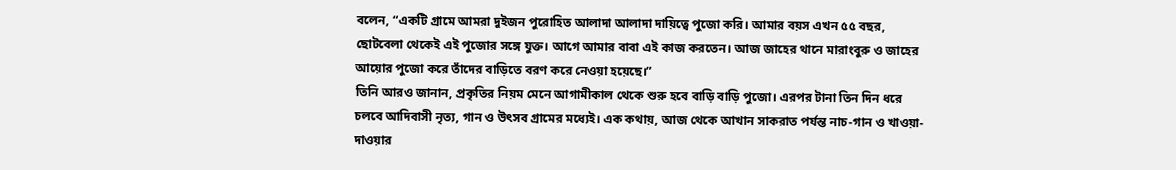বলেন, “একটি গ্রামে আমরা দুইজন পুরোহিত আলাদা আলাদা দায়িত্বে পুজো করি। আমার বয়স এখন ৫৫ বছর, ছোটবেলা থেকেই এই পুজোর সঙ্গে যুক্ত। আগে আমার বাবা এই কাজ করতেন। আজ জাহের থানে মারাংবুরু ও জাহের আয়োর পুজো করে তাঁদের বাড়িতে বরণ করে নেওয়া হয়েছে।”
তিনি আরও জানান, প্রকৃতির নিয়ম মেনে আগামীকাল থেকে শুরু হবে বাড়ি বাড়ি পুজো। এরপর টানা তিন দিন ধরে চলবে আদিবাসী নৃত্য, গান ও উৎসব গ্রামের মধ্যেই। এক কথায়, আজ থেকে আখান সাকরাত পর্যন্ত নাচ-গান ও খাওয়া-দাওয়ার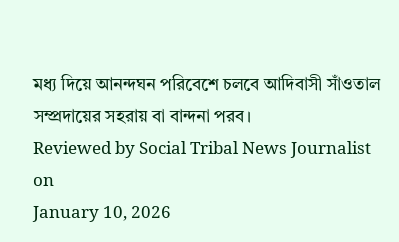মধ্য দিয়ে আনন্দঘন পরিবেশে চলবে আদিবাসী সাঁওতাল সম্প্রদায়ের সহরায় বা বান্দনা পরব।
Reviewed by Social Tribal News Journalist
on
January 10, 2026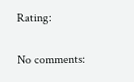Rating:

No comments: